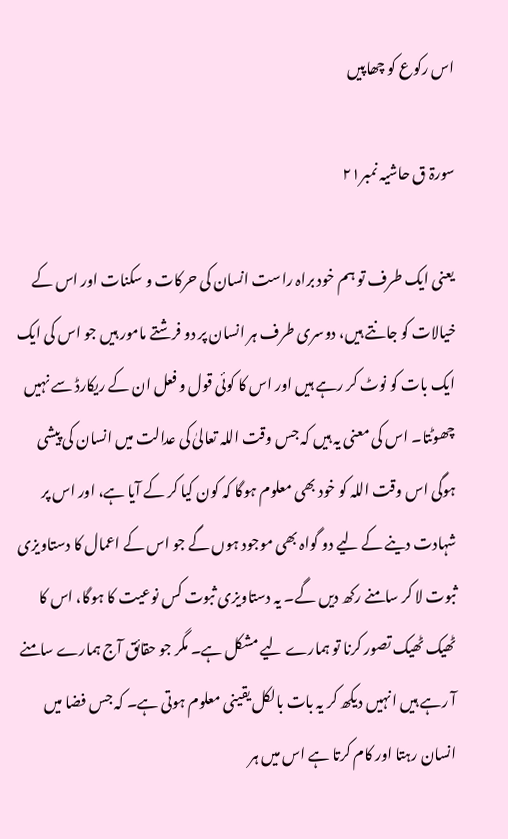اس رکوع کو چھاپیں

سورۃ ق حاشیہ نمبر۲۱

یعنی ایک طرف تو ہم خود براہ راست انسان کی حرکات و سکنات اور اس کے خیالات کو جانتے ہیں، دوسری طرف ہر انسان پر دو فرشتے مامور ہیں جو اس کی ایک ایک بات کو نوٹ کر رہے ہیں اور اس کا کوئی قول و فعل ان کے ریکارڈ سے نہیں چھوٹتا۔ اس کی معنی یہ ہیں کہ جس وقت اللہ تعالیٰ کی عدالت میں انسان کی پیشی ہوگی اس وقت اللہ کو خود بھی معلوم ہوگا کہ کون کیا کر کے آیا ہے، اور اس پر شہادت دینے کے لیے دو گواہ بھی موجود ہوں گے جو اس کے اعمال کا دستاویزی ثبوت لا کر سامنے رکھ دیں گے۔ یہ دستاویزی ثبوت کس نوعیت کا ہوگا، اس کا ٹھیک ٹھیک تصور کرنا تو ہمارے لیے مشکل ہے۔ مگر جو حقائق آج ہمارے سامنے آ رہے ہیں انہیں دیکھ کر یہ بات بالکل یقینی معلوم ہوتی ہے۔ کہ جس فضا میں انسان رہتا اور کام کرتا ہے اس میں ہر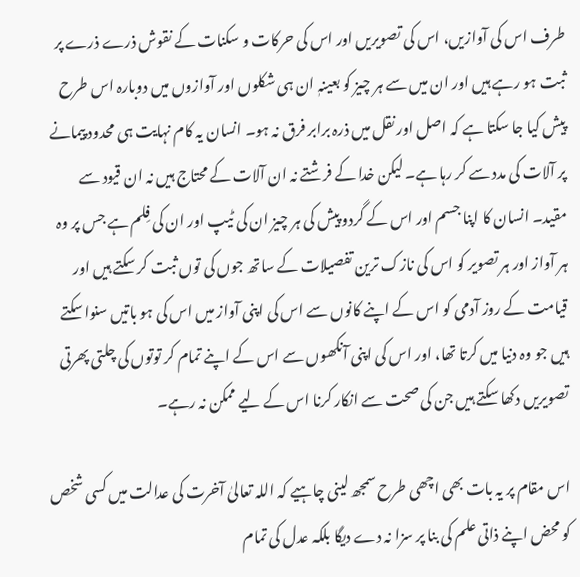طرف اس کی آوازیں، اس کی تصویریں اور اس کی حرکات و سکنات کے نقوش ذرے ذرے پر ثبت ہو رہے ہیں اور ان میں سے ہر چیز کو بعینہٖ ان ہی شکلوں اور آوازوں میں دوبارہ اس طرح پیش کیا جا سکتا ہے کہ اصل اور نقل میں ذرہ برابر فرق نہ ہو۔ انسان یہ کام نہایت ہی محدود پیمانے پر آلات کی مدد سے کر رہا ہے۔ لیکن خدا کے فرشتے نہ ان آلات کے محتاج ہیں نہ ان قیود سے مقید۔ انسان کا اپنا جسم اور اس کے گردو پیش کی ہر چیز ان کی ٹیپ اور ان کی فِلم ہے جس پر وہ ہر آواز اور ہر تصویر کو اس کی نازک ترین تفصیلات کے ساتھ جوں کی توں ثبت کر سکتے ہیں اور قیامت کے روز آدمی کو اس کے اپنے کانوں سے اس کی اپنی آواز میں اس کی ہو باتیں سنوا سکتے ہیں جو وہ دنیا میں کرتا تھا، اور اس کی اپنی آنکھوں سے اس کے اپنے تمام کر توتوں کی چلتی پھرتی تصویریں دکھا سکتے ہیں جن کی صحت سے انکار کرنا اس کے لیے ممکن نہ رہے۔

اس مقام پر یہ بات بھی اچھی طرح سمجھ لینی چاہیے کہ اللہ تعالیٰ آخرت کی عدالت میں کسی شخص کو محض اپنے ذاتی علم کی بنا پر سزا نہ دے دیگا بلکہ عدل کی تمام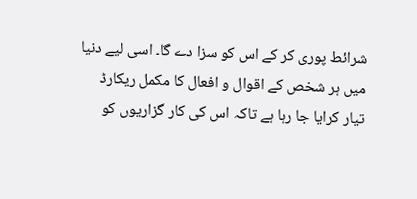شرائط پوری کر کے اس کو سزا دے گا۔ اسی لیے دنیا میں ہر شخص کے اقوال و افعال کا مکمل ریکارڈ تیار کرایا جا رہا ہے تاکہ اس کی کار گزاریوں کو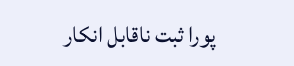پورا ثبت ناقابل انکار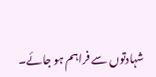شہادتوں سے فراہم ہو جائے۔